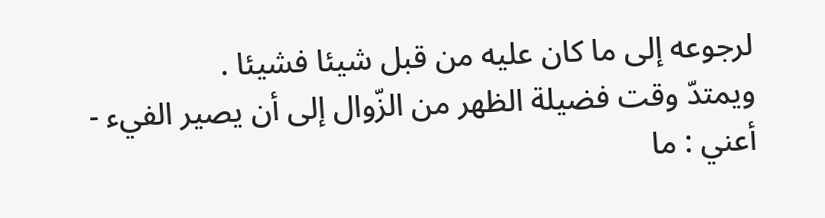لرجوعه إلى ما كان عليه من قبل شيئا فشيئا .
ويمتدّ وقت فضيلة الظهر من الزّوال إلى أن يصير الفيء - أعني : ما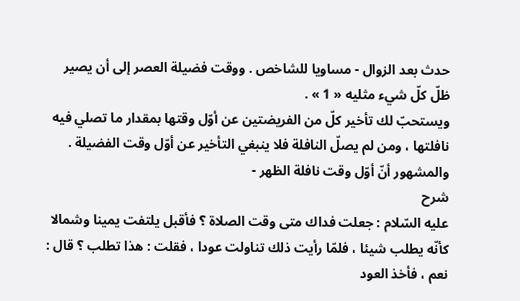حدث بعد الزوال - مساويا للشاخص . ووقت فضيلة العصر إلى أن يصير ظلّ كلّ شيء مثليه « 1 » .
ويستحبّ لك تأخير كلّ من الفريضتين عن أوّل وقتها بمقدار ما تصلي فيه نافلتها ، ومن لم يصلّ النافلة فلا ينبغي التأخير عن أوّل وقت الفضيلة .
والمشهور أنّ أوّل وقت نافلة الظهر -
شرح
عليه السّلام : جعلت فداك متى وقت الصلاة ؟ فأقبل يلتفت يمينا وشمالا كأنّه يطلب شيئا ، فلمّا رأيت ذلك تناولت عودا ، فقلت : هذا تطلب ؟ قال : نعم ، فأخذ العود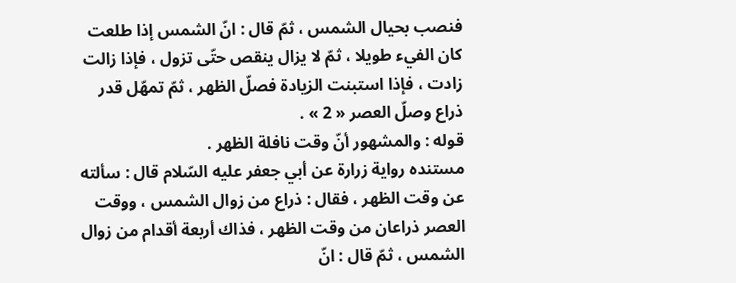فنصب بحيال الشمس ، ثمّ قال : انّ الشمس إذا طلعت كان الفيء طويلا ، ثمّ لا يزال ينقص حتّى تزول ، فإذا زالت زادت ، فإذا استبنت الزيادة فصلّ الظهر ، ثمّ تمهّل قدر ذراع وصلّ العصر « 2 » .
قوله : والمشهور أنّ وقت نافلة الظهر .
مستنده رواية زرارة عن أبي جعفر عليه السّلام قال : سألته عن وقت الظهر ، فقال : ذراع من زوال الشمس ، ووقت العصر ذراعان من وقت الظهر ، فذاك أربعة أقدام من زوال الشمس ، ثمّ قال : انّ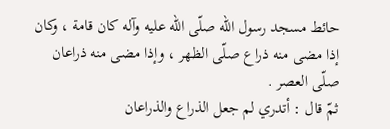حائط مسجد رسول اللّه صلّى اللّه عليه وآله كان قامة ، وكان إذا مضى منه ذراع صلّى الظهر ، وإذا مضى منه ذراعان صلّى العصر .
ثمّ قال : أتدري لم جعل الذراع والذراعان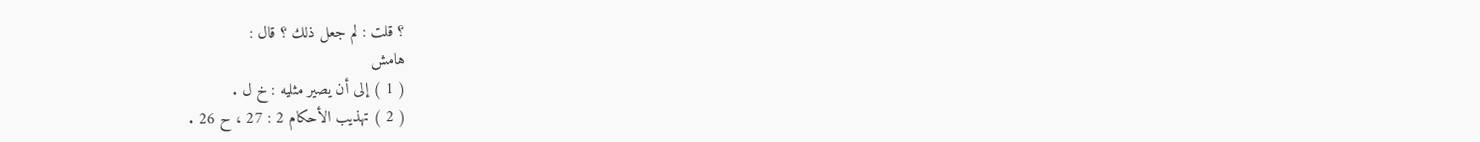؟ قلت : لم جعل ذلك ؟ قال :
هامش
( 1 ) إلى أن يصير مثليه : خ ل .
( 2 ) تهذيب الأحكام 2 : 27 ، ح 26 .